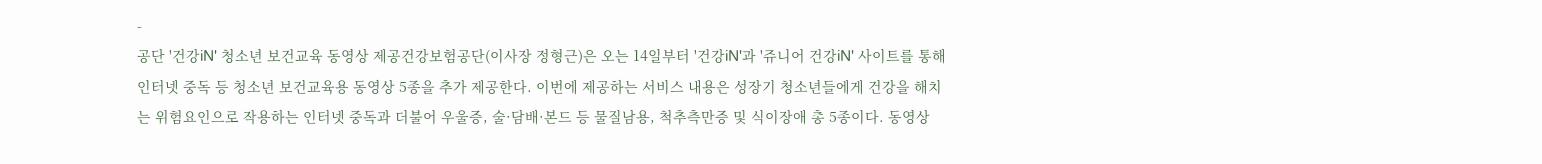-
공단 '건강iN' 청소년 보건교육 동영상 제공건강보험공단(이사장 정형근)은 오는 14일부터 '건강iN'과 '쥬니어 건강iN' 사이트를 통해 인터넷 중독 등 청소년 보건교육용 동영상 5종을 추가 제공한다. 이번에 제공하는 서비스 내용은 성장기 청소년들에게 건강을 해치는 위험요인으로 작용하는 인터넷 중독과 더불어 우울증, 술·담배·본드 등 물질남용, 척추측만증 및 식이장애 총 5종이다. 동영상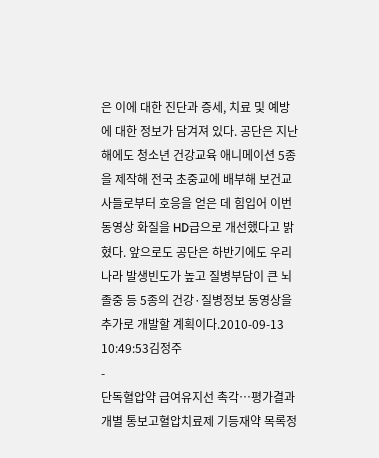은 이에 대한 진단과 증세, 치료 및 예방에 대한 정보가 담겨져 있다. 공단은 지난해에도 청소년 건강교육 애니메이션 5종을 제작해 전국 초중교에 배부해 보건교사들로부터 호응을 얻은 데 힘입어 이번 동영상 화질을 HD급으로 개선했다고 밝혔다. 앞으로도 공단은 하반기에도 우리나라 발생빈도가 높고 질병부담이 큰 뇌졸중 등 5종의 건강·질병정보 동영상을 추가로 개발할 계획이다.2010-09-13 10:49:53김정주
-
단독혈압약 급여유지선 촉각…평가결과 개별 통보고혈압치료제 기등재약 목록정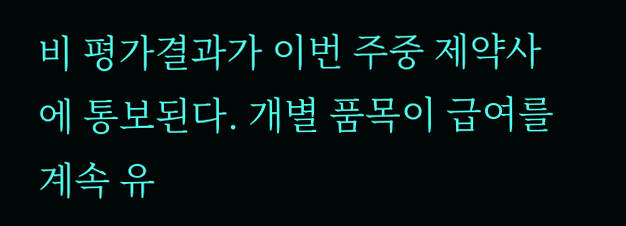비 평가결과가 이번 주중 제약사에 통보된다. 개별 품목이 급여를 계속 유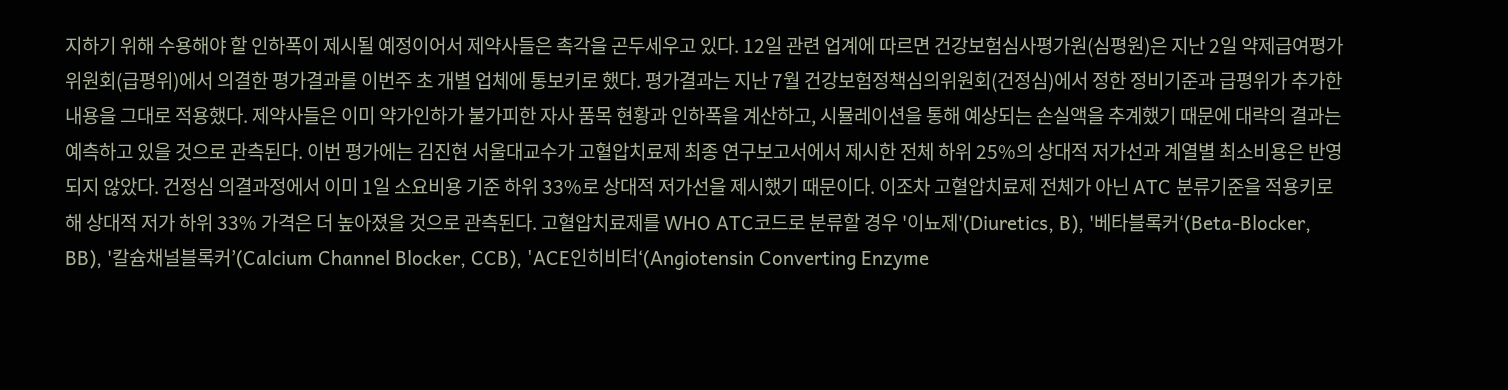지하기 위해 수용해야 할 인하폭이 제시될 예정이어서 제약사들은 촉각을 곤두세우고 있다. 12일 관련 업계에 따르면 건강보험심사평가원(심평원)은 지난 2일 약제급여평가위원회(급평위)에서 의결한 평가결과를 이번주 초 개별 업체에 통보키로 했다. 평가결과는 지난 7월 건강보험정책심의위원회(건정심)에서 정한 정비기준과 급평위가 추가한 내용을 그대로 적용했다. 제약사들은 이미 약가인하가 불가피한 자사 품목 현황과 인하폭을 계산하고, 시뮬레이션을 통해 예상되는 손실액을 추계했기 때문에 대략의 결과는 예측하고 있을 것으로 관측된다. 이번 평가에는 김진현 서울대교수가 고혈압치료제 최종 연구보고서에서 제시한 전체 하위 25%의 상대적 저가선과 계열별 최소비용은 반영되지 않았다. 건정심 의결과정에서 이미 1일 소요비용 기준 하위 33%로 상대적 저가선을 제시했기 때문이다. 이조차 고혈압치료제 전체가 아닌 ATC 분류기준을 적용키로 해 상대적 저가 하위 33% 가격은 더 높아졌을 것으로 관측된다. 고혈압치료제를 WHO ATC코드로 분류할 경우 '이뇨제'(Diuretics, B), '베타블록커‘(Beta-Blocker, BB), '칼슘채널블록커’(Calcium Channel Blocker, CCB), 'ACE인히비터‘(Angiotensin Converting Enzyme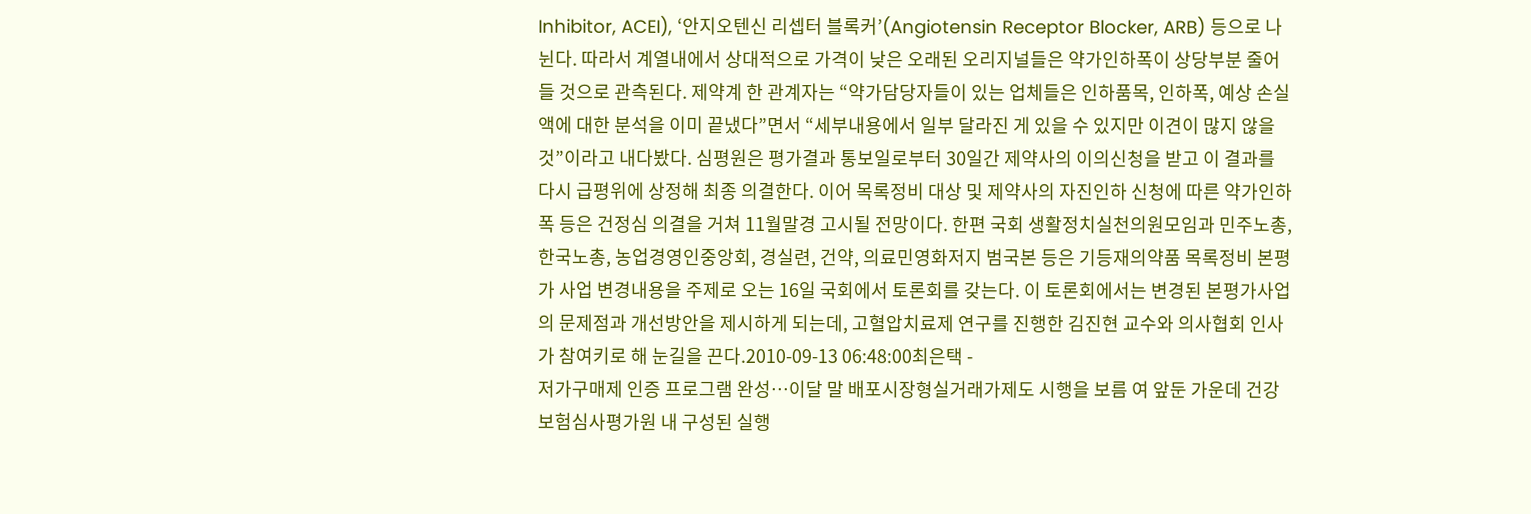Inhibitor, ACEI), ‘안지오텐신 리셉터 블록커’(Angiotensin Receptor Blocker, ARB) 등으로 나뉜다. 따라서 계열내에서 상대적으로 가격이 낮은 오래된 오리지널들은 약가인하폭이 상당부분 줄어들 것으로 관측된다. 제약계 한 관계자는 “약가담당자들이 있는 업체들은 인하품목, 인하폭, 예상 손실액에 대한 분석을 이미 끝냈다”면서 “세부내용에서 일부 달라진 게 있을 수 있지만 이견이 많지 않을 것”이라고 내다봤다. 심평원은 평가결과 통보일로부터 30일간 제약사의 이의신청을 받고 이 결과를 다시 급평위에 상정해 최종 의결한다. 이어 목록정비 대상 및 제약사의 자진인하 신청에 따른 약가인하폭 등은 건정심 의결을 거쳐 11월말경 고시될 전망이다. 한편 국회 생활정치실천의원모임과 민주노총, 한국노총, 농업경영인중앙회, 경실련, 건약, 의료민영화저지 범국본 등은 기등재의약품 목록정비 본평가 사업 변경내용을 주제로 오는 16일 국회에서 토론회를 갖는다. 이 토론회에서는 변경된 본평가사업의 문제점과 개선방안을 제시하게 되는데, 고혈압치료제 연구를 진행한 김진현 교수와 의사협회 인사가 참여키로 해 눈길을 끈다.2010-09-13 06:48:00최은택 -
저가구매제 인증 프로그램 완성…이달 말 배포시장형실거래가제도 시행을 보름 여 앞둔 가운데 건강보험심사평가원 내 구성된 실행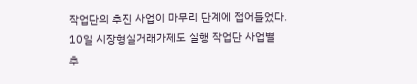작업단의 추진 사업이 마무리 단계에 접어들었다. 10일 시장형실거래가제도 실행 작업단 사업별 추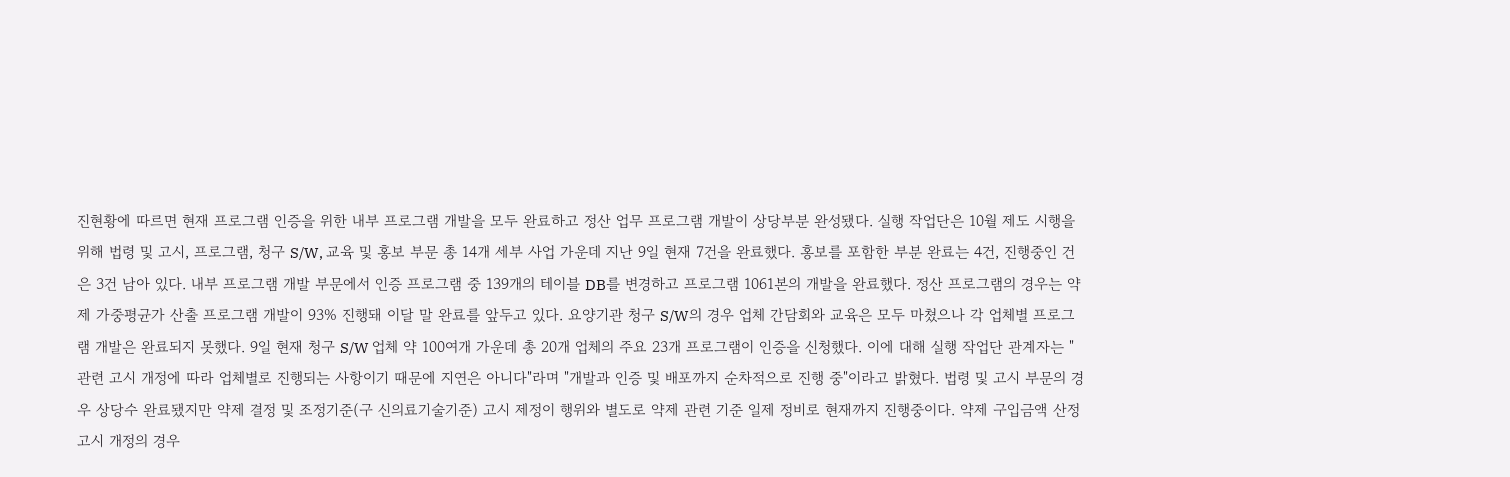진현황에 따르면 현재 프로그램 인증을 위한 내부 프로그램 개발을 모두 완료하고 정산 업무 프로그램 개발이 상당부분 완성됐다. 실행 작업단은 10월 제도 시행을 위해 법령 및 고시, 프로그램, 청구 S/W, 교육 및 홍보 부문 총 14개 세부 사업 가운데 지난 9일 현재 7건을 완료했다. 홍보를 포함한 부분 완료는 4건, 진행중인 건은 3건 남아 있다. 내부 프로그램 개발 부문에서 인증 프로그램 중 139개의 테이블 DB를 변경하고 프로그램 1061본의 개발을 완료했다. 정산 프로그램의 경우는 약제 가중평균가 산출 프로그램 개발이 93% 진행돼 이달 말 완료를 앞두고 있다. 요양기관 청구 S/W의 경우 업체 간담회와 교육은 모두 마쳤으나 각 업체별 프로그램 개발은 완료되지 못했다. 9일 현재 청구 S/W 업체 약 100여개 가운데 총 20개 업체의 주요 23개 프로그램이 인증을 신청했다. 이에 대해 실행 작업단 관계자는 "관련 고시 개정에 따라 업체별로 진행되는 사항이기 때문에 지연은 아니다"라며 "개발과 인증 및 배포까지 순차적으로 진행 중"이라고 밝혔다. 법령 및 고시 부문의 경우 상당수 완료됐지만 약제 결정 및 조정기준(구 신의료기술기준) 고시 제정이 행위와 별도로 약제 관련 기준 일제 정비로 현재까지 진행중이다. 약제 구입금액 산정 고시 개정의 경우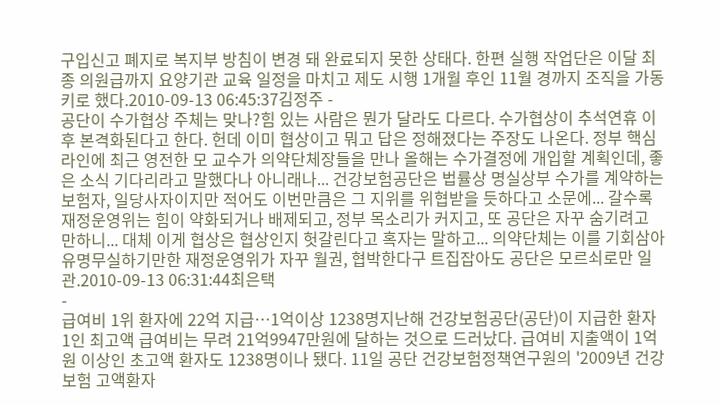구입신고 폐지로 복지부 방침이 변경 돼 완료되지 못한 상태다. 한편 실행 작업단은 이달 최종 의원급까지 요양기관 교육 일정을 마치고 제도 시행 1개월 후인 11월 경까지 조직을 가동키로 했다.2010-09-13 06:45:37김정주 -
공단이 수가협상 주체는 맞나?힘 있는 사람은 뭔가 달라도 다르다. 수가협상이 추석연휴 이후 본격화된다고 한다. 헌데 이미 협상이고 뭐고 답은 정해졌다는 주장도 나온다. 정부 핵심라인에 최근 영전한 모 교수가 의약단체장들을 만나 올해는 수가결정에 개입할 계획인데, 좋은 소식 기다리라고 말했다나 아니래나... 건강보험공단은 법률상 명실상부 수가를 계약하는 보험자, 일당사자이지만 적어도 이번만큼은 그 지위를 위협받을 듯하다고 소문에... 갈수록 재정운영위는 힘이 약화되거나 배제되고, 정부 목소리가 커지고, 또 공단은 자꾸 숨기려고 만하니... 대체 이게 협상은 협상인지 헛갈린다고 혹자는 말하고... 의약단체는 이를 기회삼아 유명무실하기만한 재정운영위가 자꾸 월권, 협박한다구 트집잡아도 공단은 모르쇠로만 일관.2010-09-13 06:31:44최은택
-
급여비 1위 환자에 22억 지급…1억이상 1238명지난해 건강보험공단(공단)이 지급한 환자 1인 최고액 급여비는 무려 21억9947만원에 달하는 것으로 드러났다. 급여비 지출액이 1억원 이상인 초고액 환자도 1238명이나 됐다. 11일 공단 건강보험정책연구원의 '2009년 건강보험 고액환자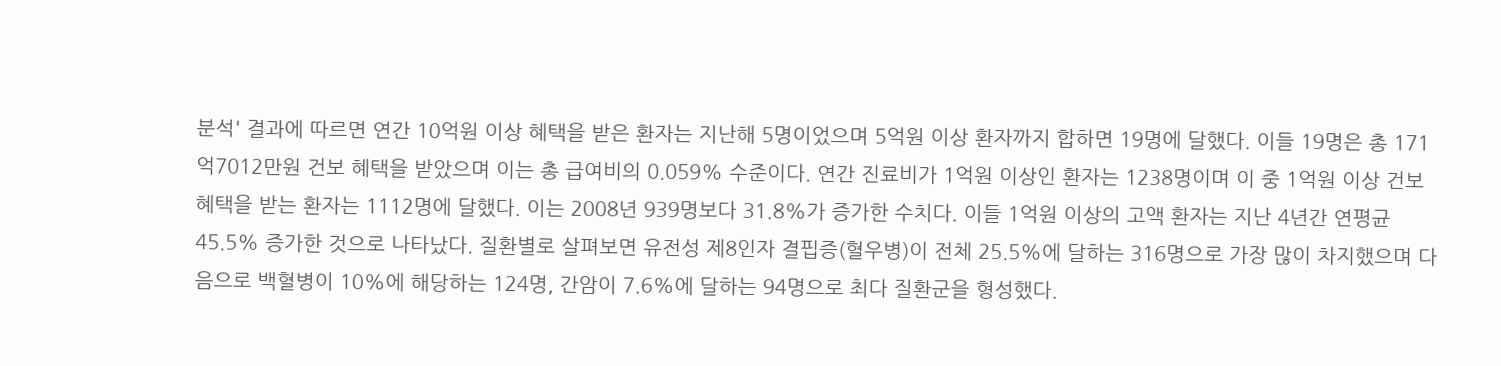분석' 결과에 따르면 연간 10억원 이상 혜택을 받은 환자는 지난해 5명이었으며 5억원 이상 환자까지 합하면 19명에 달했다. 이들 19명은 총 171억7012만원 건보 혜택을 받았으며 이는 총 급여비의 0.059% 수준이다. 연간 진료비가 1억원 이상인 환자는 1238명이며 이 중 1억원 이상 건보 혜택을 받는 환자는 1112명에 달했다. 이는 2008년 939명보다 31.8%가 증가한 수치다. 이들 1억원 이상의 고액 환자는 지난 4년간 연평균 45.5% 증가한 것으로 나타났다. 질환별로 살펴보면 유전성 제8인자 결핍증(혈우병)이 전체 25.5%에 달하는 316명으로 가장 많이 차지했으며 다음으로 백혈병이 10%에 해당하는 124명, 간암이 7.6%에 달하는 94명으로 최다 질환군을 형성했다.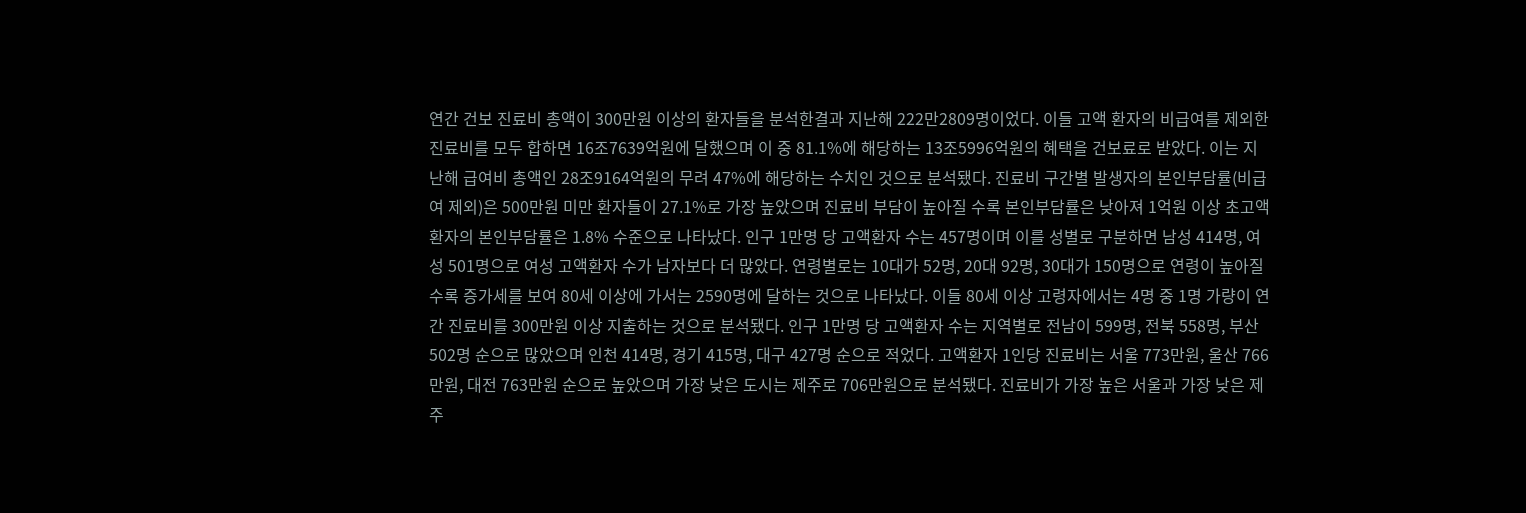연간 건보 진료비 총액이 300만원 이상의 환자들을 분석한결과 지난해 222만2809명이었다. 이들 고액 환자의 비급여를 제외한 진료비를 모두 합하면 16조7639억원에 달했으며 이 중 81.1%에 해당하는 13조5996억원의 혜택을 건보료로 받았다. 이는 지난해 급여비 총액인 28조9164억원의 무려 47%에 해당하는 수치인 것으로 분석됐다. 진료비 구간별 발생자의 본인부담률(비급여 제외)은 500만원 미만 환자들이 27.1%로 가장 높았으며 진료비 부담이 높아질 수록 본인부담률은 낮아져 1억원 이상 초고액 환자의 본인부담률은 1.8% 수준으로 나타났다. 인구 1만명 당 고액환자 수는 457명이며 이를 성별로 구분하면 남성 414명, 여성 501명으로 여성 고액환자 수가 남자보다 더 많았다. 연령별로는 10대가 52명, 20대 92명, 30대가 150명으로 연령이 높아질수록 증가세를 보여 80세 이상에 가서는 2590명에 달하는 것으로 나타났다. 이들 80세 이상 고령자에서는 4명 중 1명 가량이 연간 진료비를 300만원 이상 지출하는 것으로 분석됐다. 인구 1만명 당 고액환자 수는 지역별로 전남이 599명, 전북 558명, 부산 502명 순으로 많았으며 인천 414명, 경기 415명, 대구 427명 순으로 적었다. 고액환자 1인당 진료비는 서울 773만원, 울산 766만원, 대전 763만원 순으로 높았으며 가장 낮은 도시는 제주로 706만원으로 분석됐다. 진료비가 가장 높은 서울과 가장 낮은 제주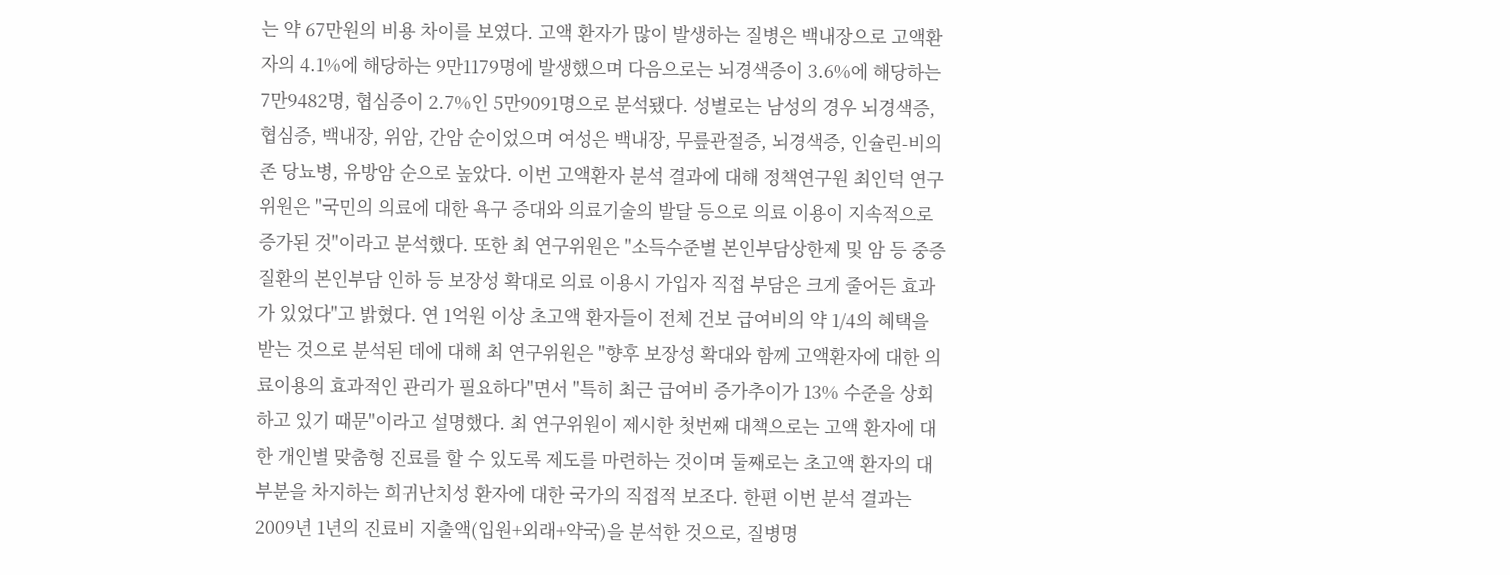는 약 67만원의 비용 차이를 보였다. 고액 환자가 많이 발생하는 질병은 백내장으로 고액환자의 4.1%에 해당하는 9만1179명에 발생했으며 다음으로는 뇌경색증이 3.6%에 해당하는 7만9482명, 협심증이 2.7%인 5만9091명으로 분석됐다. 성별로는 남성의 경우 뇌경색증, 협심증, 백내장, 위암, 간암 순이었으며 여성은 백내장, 무릎관절증, 뇌경색증, 인슐린-비의존 당뇨병, 유방암 순으로 높았다. 이번 고액환자 분석 결과에 대해 정책연구원 최인덕 연구위원은 "국민의 의료에 대한 욕구 증대와 의료기술의 발달 등으로 의료 이용이 지속적으로 증가된 것"이라고 분석했다. 또한 최 연구위원은 "소득수준별 본인부담상한제 및 암 등 중증질환의 본인부담 인하 등 보장성 확대로 의료 이용시 가입자 직접 부담은 크게 줄어든 효과가 있었다"고 밝혔다. 연 1억원 이상 초고액 환자들이 전체 건보 급여비의 약 1/4의 혜택을 받는 것으로 분석된 데에 대해 최 연구위원은 "향후 보장성 확대와 함께 고액환자에 대한 의료이용의 효과적인 관리가 필요하다"면서 "특히 최근 급여비 증가추이가 13% 수준을 상회하고 있기 때문"이라고 설명했다. 최 연구위원이 제시한 첫번째 대책으로는 고액 환자에 대한 개인별 맞춤형 진료를 할 수 있도록 제도를 마련하는 것이며 둘째로는 초고액 환자의 대부분을 차지하는 희귀난치성 환자에 대한 국가의 직접적 보조다. 한편 이번 분석 결과는 2009년 1년의 진료비 지출액(입원+외래+약국)을 분석한 것으로, 질병명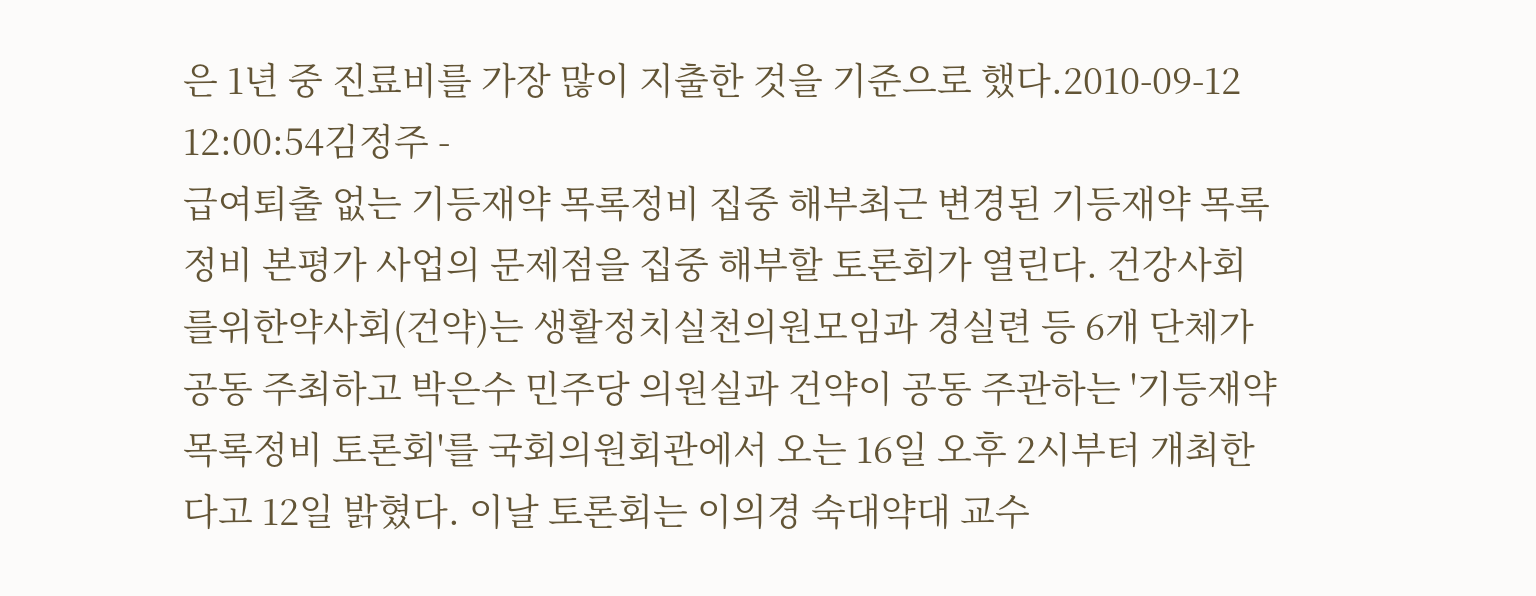은 1년 중 진료비를 가장 많이 지출한 것을 기준으로 했다.2010-09-12 12:00:54김정주 -
급여퇴출 없는 기등재약 목록정비 집중 해부최근 변경된 기등재약 목록정비 본평가 사업의 문제점을 집중 해부할 토론회가 열린다. 건강사회를위한약사회(건약)는 생활정치실천의원모임과 경실련 등 6개 단체가 공동 주최하고 박은수 민주당 의원실과 건약이 공동 주관하는 '기등재약 목록정비 토론회'를 국회의원회관에서 오는 16일 오후 2시부터 개최한다고 12일 밝혔다. 이날 토론회는 이의경 숙대약대 교수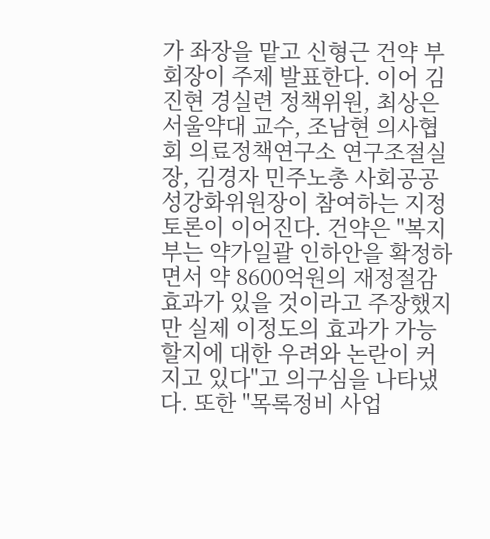가 좌장을 맡고 신형근 건약 부회장이 주제 발표한다. 이어 김진현 경실련 정책위원, 최상은 서울약대 교수, 조남현 의사협회 의료정책연구소 연구조절실장, 김경자 민주노총 사회공공성강화위원장이 참여하는 지정토론이 이어진다. 건약은 "복지부는 약가일괄 인하안을 확정하면서 약 8600억원의 재정절감 효과가 있을 것이라고 주장했지만 실제 이정도의 효과가 가능할지에 대한 우려와 논란이 커지고 있다"고 의구심을 나타냈다. 또한 "목록정비 사업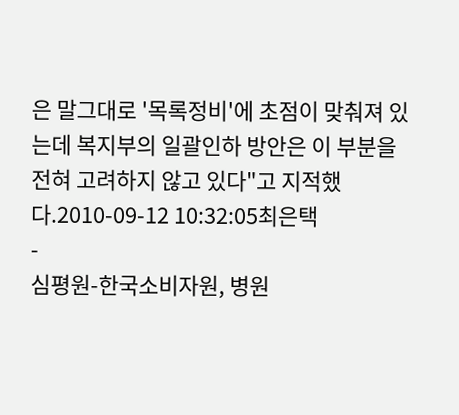은 말그대로 '목록정비'에 초점이 맞춰져 있는데 복지부의 일괄인하 방안은 이 부분을 전혀 고려하지 않고 있다"고 지적했다.2010-09-12 10:32:05최은택
-
심평원-한국소비자원, 병원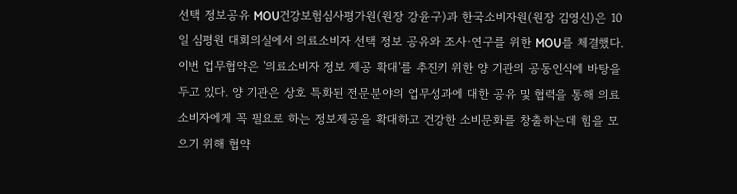선택 정보공유 MOU건강보험심사평가원(원장 강윤구)과 한국소비자원(원장 김영신)은 10일 심평원 대회의실에서 의료소비자 선택 정보 공유와 조사·연구를 위한 MOU를 체결했다. 이번 업무협약은 '의료소비자 정보 제공 확대'를 추진키 위한 양 기관의 공동인식에 바탕을 두고 있다. 양 기관은 상호 특화된 전문분야의 업무성과에 대한 공유 및 협력을 통해 의료소비자에게 꼭 필요로 하는 정보제공을 확대하고 건강한 소비문화를 창출하는데 힘을 모으기 위해 협약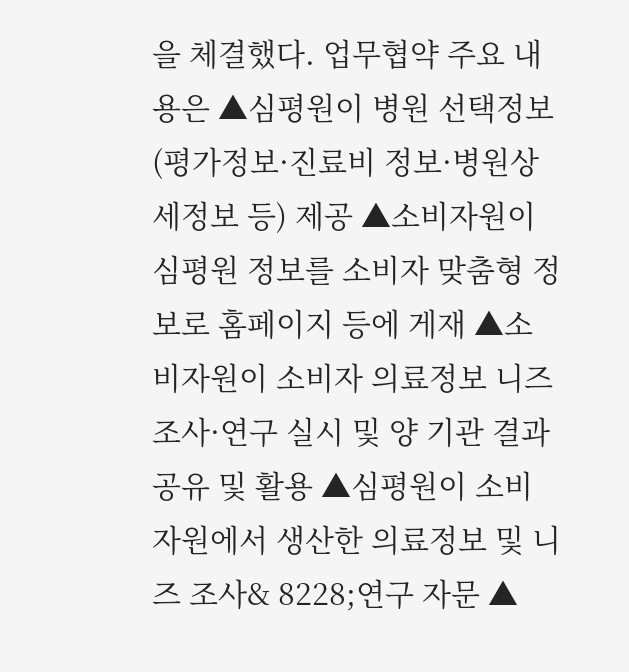을 체결했다. 업무협약 주요 내용은 ▲심평원이 병원 선택정보(평가정보·진료비 정보·병원상세정보 등) 제공 ▲소비자원이 심평원 정보를 소비자 맞춤형 정보로 홈페이지 등에 게재 ▲소비자원이 소비자 의료정보 니즈 조사·연구 실시 및 양 기관 결과 공유 및 활용 ▲심평원이 소비자원에서 생산한 의료정보 및 니즈 조사& 8228;연구 자문 ▲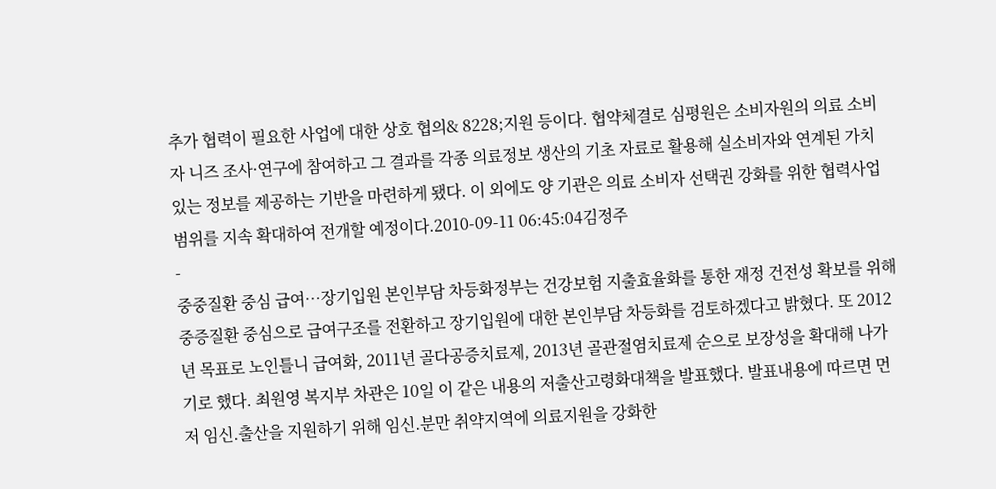추가 협력이 필요한 사업에 대한 상호 협의& 8228;지원 등이다. 협약체결로 심평원은 소비자원의 의료 소비자 니즈 조사·연구에 참여하고 그 결과를 각종 의료정보 생산의 기초 자료로 활용해 실소비자와 연계된 가치 있는 정보를 제공하는 기반을 마련하게 됐다. 이 외에도 양 기관은 의료 소비자 선택권 강화를 위한 협력사업 범위를 지속 확대하여 전개할 예정이다.2010-09-11 06:45:04김정주
-
중중질환 중심 급여…장기입원 본인부담 차등화정부는 건강보험 지출효율화를 통한 재정 건전성 확보를 위해 중증질환 중심으로 급여구조를 전환하고 장기입원에 대한 본인부담 차등화를 검토하겠다고 밝혔다. 또 2012년 목표로 노인틀니 급여화, 2011년 골다공증치료제, 2013년 골관절염치료제 순으로 보장성을 확대해 나가기로 했다. 최원영 복지부 차관은 10일 이 같은 내용의 저출산고령화대책을 발표했다. 발표내용에 따르면 먼저 임신.출산을 지원하기 위해 임신.분만 취약지역에 의료지원을 강화한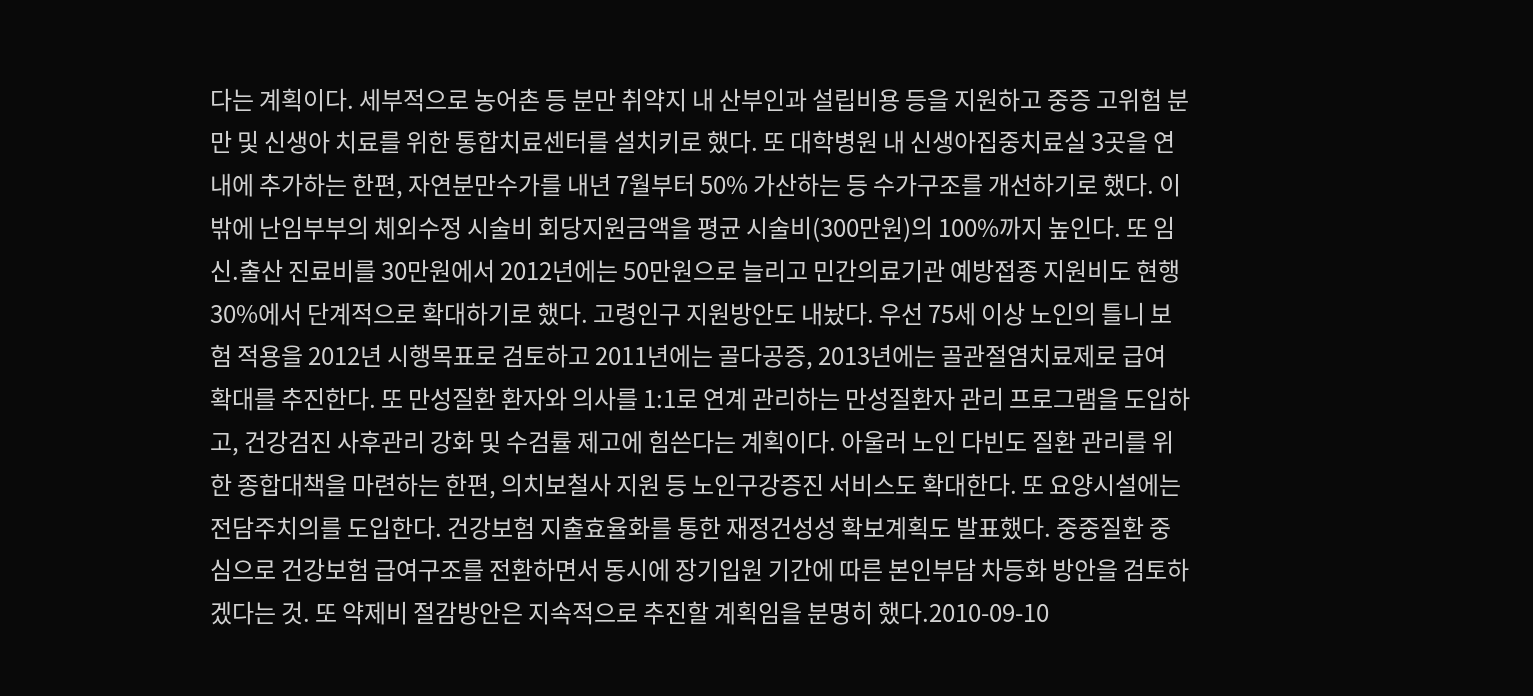다는 계획이다. 세부적으로 농어촌 등 분만 취약지 내 산부인과 설립비용 등을 지원하고 중증 고위험 분만 및 신생아 치료를 위한 통합치료센터를 설치키로 했다. 또 대학병원 내 신생아집중치료실 3곳을 연내에 추가하는 한편, 자연분만수가를 내년 7월부터 50% 가산하는 등 수가구조를 개선하기로 했다. 이밖에 난임부부의 체외수정 시술비 회당지원금액을 평균 시술비(300만원)의 100%까지 높인다. 또 임신.출산 진료비를 30만원에서 2012년에는 50만원으로 늘리고 민간의료기관 예방접종 지원비도 현행 30%에서 단계적으로 확대하기로 했다. 고령인구 지원방안도 내놨다. 우선 75세 이상 노인의 틀니 보험 적용을 2012년 시행목표로 검토하고 2011년에는 골다공증, 2013년에는 골관절염치료제로 급여 확대를 추진한다. 또 만성질환 환자와 의사를 1:1로 연계 관리하는 만성질환자 관리 프로그램을 도입하고, 건강검진 사후관리 강화 및 수검률 제고에 힘쓴다는 계획이다. 아울러 노인 다빈도 질환 관리를 위한 종합대책을 마련하는 한편, 의치보철사 지원 등 노인구강증진 서비스도 확대한다. 또 요양시설에는 전담주치의를 도입한다. 건강보험 지출효율화를 통한 재정건성성 확보계획도 발표했다. 중중질환 중심으로 건강보험 급여구조를 전환하면서 동시에 장기입원 기간에 따른 본인부담 차등화 방안을 검토하겠다는 것. 또 약제비 절감방안은 지속적으로 추진할 계획임을 분명히 했다.2010-09-10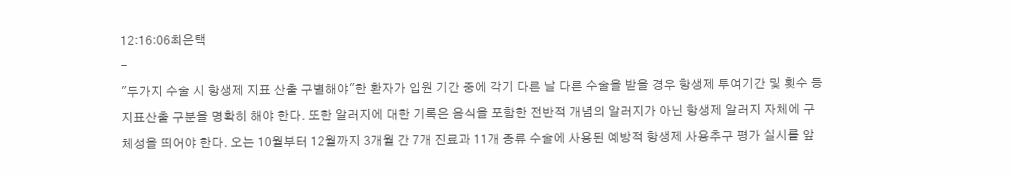12:16:06최은택
-
"두가지 수술 시 항생제 지표 산출 구별해야"한 환자가 입원 기간 중에 각기 다른 날 다른 수술을 받을 경우 항생제 투여기간 및 횟수 등 지표산출 구분을 명확히 해야 한다. 또한 알러지에 대한 기록은 음식을 포함한 전반적 개념의 알러지가 아닌 항생제 알러지 자체에 구체성을 띄어야 한다. 오는 10월부터 12월까지 3개월 간 7개 진료과 11개 종류 수술에 사용된 예방적 항생제 사용추구 평가 실시를 앞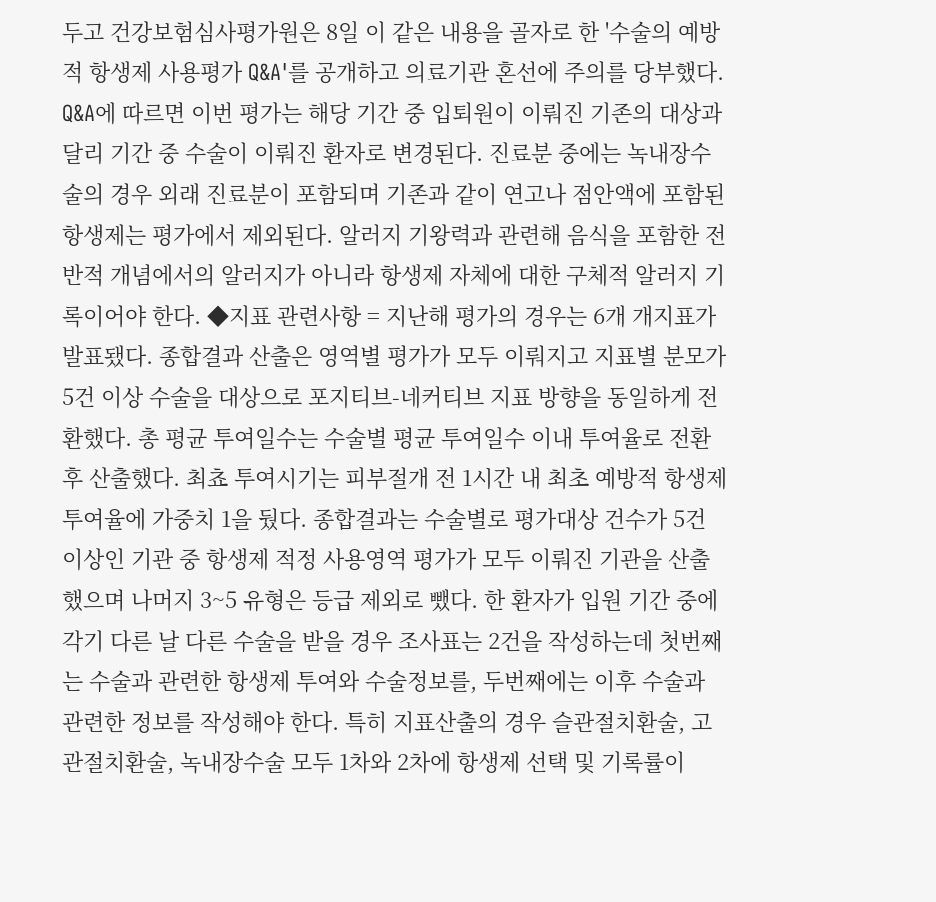두고 건강보험심사평가원은 8일 이 같은 내용을 골자로 한 '수술의 예방적 항생제 사용평가 Q&A'를 공개하고 의료기관 혼선에 주의를 당부했다. Q&A에 따르면 이번 평가는 해당 기간 중 입퇴원이 이뤄진 기존의 대상과 달리 기간 중 수술이 이뤄진 환자로 변경된다. 진료분 중에는 녹내장수술의 경우 외래 진료분이 포함되며 기존과 같이 연고나 점안액에 포함된 항생제는 평가에서 제외된다. 알러지 기왕력과 관련해 음식을 포함한 전반적 개념에서의 알러지가 아니라 항생제 자체에 대한 구체적 알러지 기록이어야 한다. ◆지표 관련사항 = 지난해 평가의 경우는 6개 개지표가 발표됐다. 종합결과 산출은 영역별 평가가 모두 이뤄지고 지표별 분모가 5건 이상 수술을 대상으로 포지티브-네커티브 지표 방향을 동일하게 전환했다. 총 평균 투여일수는 수술별 평균 투여일수 이내 투여율로 전환 후 산출했다. 최쵸 투여시기는 피부절개 전 1시간 내 최초 예방적 항생제 투여율에 가중치 1을 뒀다. 종합결과는 수술별로 평가대상 건수가 5건 이상인 기관 중 항생제 적정 사용영역 평가가 모두 이뤄진 기관을 산출했으며 나머지 3~5 유형은 등급 제외로 뺐다. 한 환자가 입원 기간 중에 각기 다른 날 다른 수술을 받을 경우 조사표는 2건을 작성하는데 첫번째는 수술과 관련한 항생제 투여와 수술정보를, 두번째에는 이후 수술과 관련한 정보를 작성해야 한다. 특히 지표산출의 경우 슬관절치환술, 고관절치환술, 녹내장수술 모두 1차와 2차에 항생제 선택 및 기록률이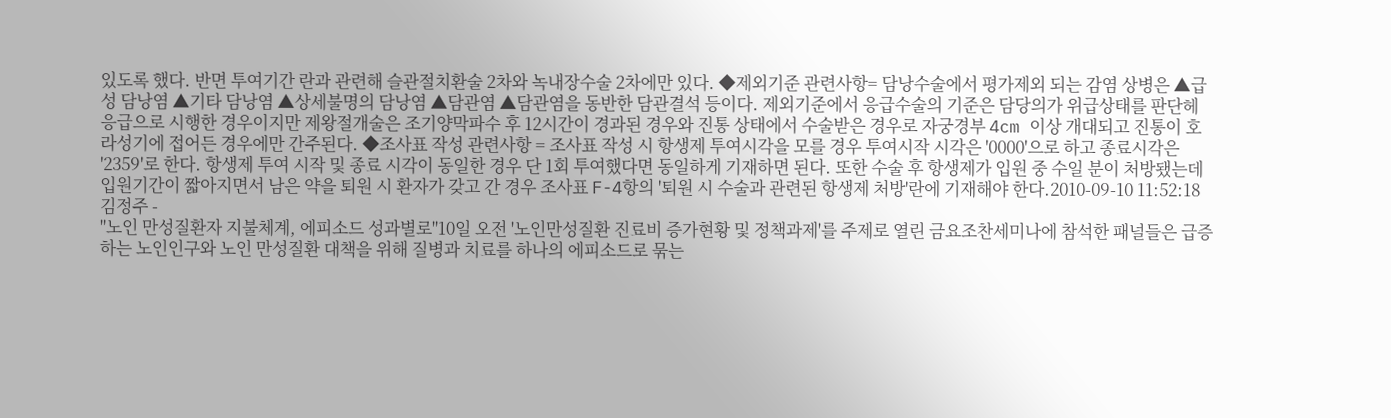있도록 했다. 반면 투여기간 란과 관련해 슬관절치환술 2차와 녹내장수술 2차에만 있다. ◆제외기준 관련사항= 담낭수술에서 평가제외 되는 감염 상병은 ▲급성 담낭염 ▲기타 담낭염 ▲상세불명의 담낭염 ▲담관염 ▲담관염을 동반한 담관결석 등이다. 제외기준에서 응급수술의 기준은 담당의가 위급상태를 판단헤 응급으로 시행한 경우이지만 제왕절개술은 조기양막파수 후 12시간이 경과된 경우와 진통 상태에서 수술받은 경우로 자궁경부 4cm 이상 개대되고 진통이 호라성기에 접어든 경우에만 간주된다. ◆조사표 작성 관련사항 = 조사표 작성 시 항생제 투여시각을 모를 경우 투여시작 시각은 '0000'으로 하고 종료시각은 '2359'로 한다. 항생제 투여 시작 및 종료 시각이 동일한 경우 단 1회 투여했다면 동일하게 기재하면 된다. 또한 수술 후 항생제가 입원 중 수일 분이 처방됐는데 입원기간이 짧아지면서 남은 약을 퇴원 시 환자가 갖고 간 경우 조사표 F-4항의 '퇴원 시 수술과 관련된 항생제 처방'란에 기재해야 한다.2010-09-10 11:52:18김정주 -
"노인 만성질환자 지불체계, 에피소드 성과별로"10일 오전 '노인만성질환 진료비 증가현황 및 정책과제'를 주제로 열린 금요조찬세미나에 참석한 패널들은 급증하는 노인인구와 노인 만성질환 대책을 위해 질병과 치료를 하나의 에피소드로 묶는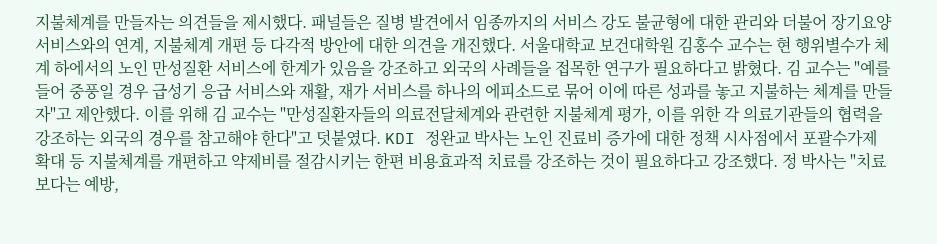지불체계를 만들자는 의견들을 제시했다. 패널들은 질병 발견에서 임종까지의 서비스 강도 불균형에 대한 관리와 더불어 장기요양서비스와의 연계, 지불체계 개편 등 다각적 방안에 대한 의견을 개진했다. 서울대학교 보건대학원 김홍수 교수는 현 행위별수가 체계 하에서의 노인 만성질환 서비스에 한계가 있음을 강조하고 외국의 사례들을 접목한 연구가 필요하다고 밝혔다. 김 교수는 "예를 들어 중풍일 경우 급성기 응급 서비스와 재활, 재가 서비스를 하나의 에피소드로 묶어 이에 따른 성과를 놓고 지불하는 체계를 만들자"고 제안했다. 이를 위해 김 교수는 "만성질환자들의 의료전달체계와 관련한 지불체계 평가, 이를 위한 각 의료기관들의 협력을 강조하는 외국의 경우를 참고해야 한다"고 덧붙였다. KDI 정완교 박사는 노인 진료비 증가에 대한 정책 시사점에서 포괄수가제 확대 등 지불체계를 개편하고 약제비를 절감시키는 한편 비용효과적 치료를 강조하는 것이 필요하다고 강조했다. 정 박사는 "치료보다는 예방,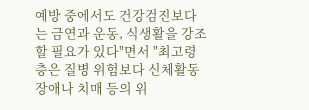예방 중에서도 건강검진보다는 금연과 운동, 식생활을 강조할 필요가 있다"면서 "최고령층은 질병 위험보다 신체활동장애나 치매 등의 위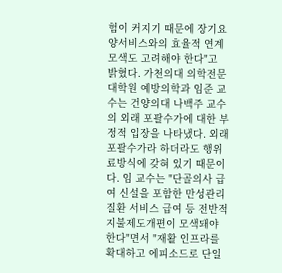험이 커지기 때문에 장기요양서비스와의 효율적 연계 모색도 고려해야 한다"고 밝혔다. 가천의대 의학전문대학원 예방의학과 임준 교수는 건양의대 나백주 교수의 외래 포괄수가에 대한 부정적 입장을 나타냈다. 외래 포괄수가라 하더라도 행위료방식에 갖혀 있기 때문이다. 임 교수는 "단골의사 급여 신설을 포함한 만성관리질환 서비스 급여 등 전반적 지불제도개편이 모색돼야 한다"면서 "재활 인프라를 확대하고 에피소드로 단일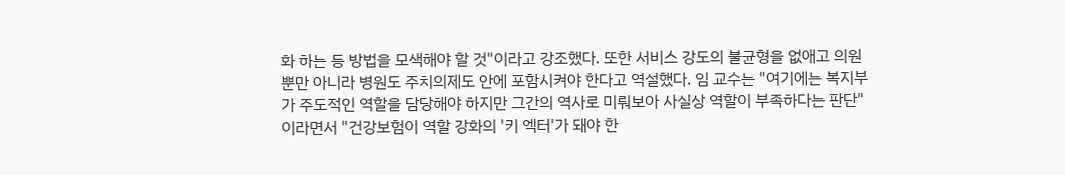화 하는 등 방법을 모색해야 할 것"이라고 강조했다. 또한 서비스 강도의 불균형을 없애고 의원뿐만 아니라 병원도 주치의제도 안에 포함시켜야 한다고 역설했다. 임 교수는 "여기에는 복지부가 주도적인 역할을 담당해야 하지만 그간의 역사로 미뤄보아 사실상 역할이 부족하다는 판단"이라면서 "건강보험이 역할 강화의 '키 엑터'가 돼야 한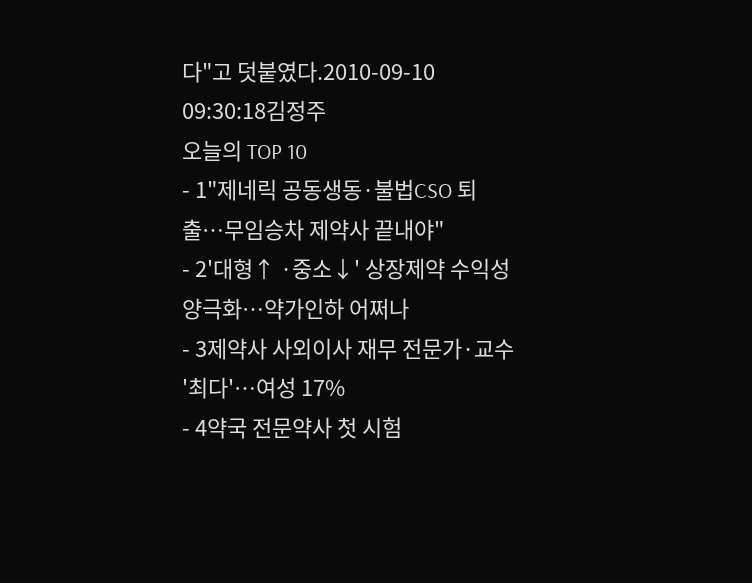다"고 덧붙였다.2010-09-10 09:30:18김정주
오늘의 TOP 10
- 1"제네릭 공동생동·불법CSO 퇴출…무임승차 제약사 끝내야"
- 2'대형↑ ·중소↓' 상장제약 수익성 양극화…약가인하 어쩌나
- 3제약사 사외이사 재무 전문가·교수 '최다'…여성 17%
- 4약국 전문약사 첫 시험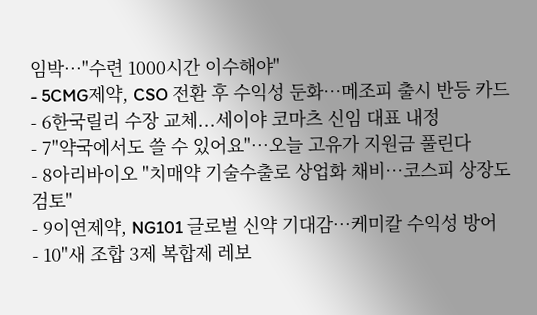임박…"수련 1000시간 이수해야"
- 5CMG제약, CSO 전환 후 수익성 둔화…메조피 출시 반등 카드
- 6한국릴리 수장 교체...세이야 코마츠 신임 대표 내정
- 7"약국에서도 쓸 수 있어요"…오늘 고유가 지원금 풀린다
- 8아리바이오 "치매약 기술수출로 상업화 채비…코스피 상장도 검토"
- 9이연제약, NG101 글로벌 신약 기대감…케미칼 수익성 방어
- 10"새 조합 3제 복합제 레보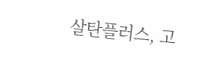살탄플러스, 고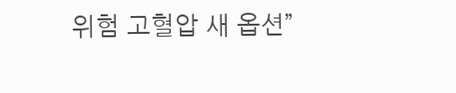위험 고혈압 새 옵션”